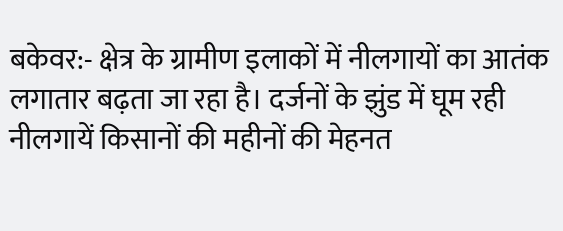बकेवर:- क्षेत्र के ग्रामीण इलाकों में नीलगायों का आतंक लगातार बढ़ता जा रहा है। दर्जनों के झुंड में घूम रही नीलगायें किसानों की महीनों की मेहनत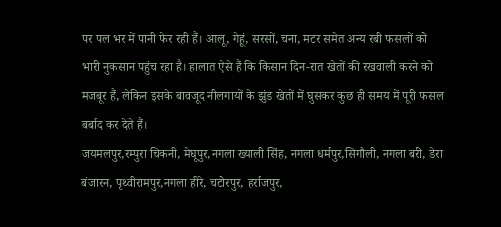पर पल भर में पानी फेर रही हैं। आलू, गेहूं, सरसों, चना, मटर समेत अन्य रबी फसलों को भारी नुकसान पहुंच रहा है। हालात ऐसे हैं कि किसान दिन-रात खेतों की रखवाली करने को मजबूर हैं, लेकिन इसके बावजूद नीलगायों के झुंड खेतों में घुसकर कुछ ही समय में पूरी फसल बर्बाद कर देते हैं।
जयमलपुर,रम्पुरा चिकनी, मेघूपुर,नगला ख्याली सिंह, नगला धर्मपुर,सिगौली, नगला बरी, डेरा बंजारन, पृथ्वीरामपुर,नगला हीरे, चटोरपुर, हर्राजपुर,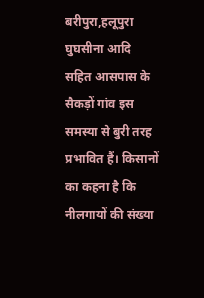बरीपुरा,हलूपुरा घुघसीना आदि सहित आसपास के सैकड़ों गांव इस समस्या से बुरी तरह प्रभावित हैं। किसानों का कहना है कि नीलगायों की संख्या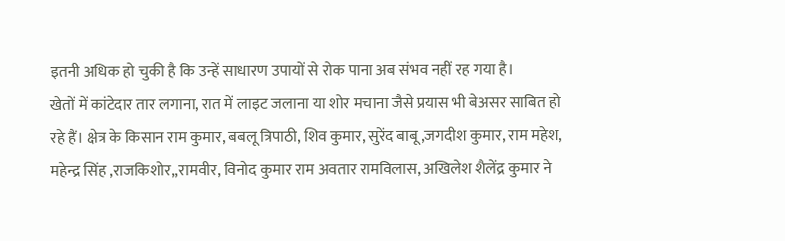इतनी अधिक हो चुकी है कि उन्हें साधारण उपायों से रोक पाना अब संभव नहीं रह गया है।
खेतों में कांटेदार तार लगाना, रात में लाइट जलाना या शोर मचाना जैसे प्रयास भी बेअसर साबित हो रहे हैं। क्षेत्र के किसान राम कुमार, बबलू त्रिपाठी, शिव कुमार, सुरेंद बाबू,जगदीश कुमार, राम महेश, महेन्द्र सिंह ,राजकिशोर,,रामवीर, विनोद कुमार राम अवतार रामविलास, अखिलेश शैलेंद्र कुमार ने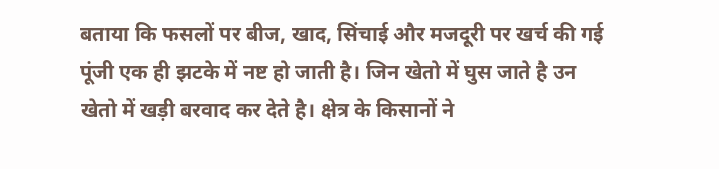बताया कि फसलों पर बीज, खाद, सिंचाई और मजदूरी पर खर्च की गई पूंजी एक ही झटके में नष्ट हो जाती है। जिन खेतो में घुस जाते है उन खेतो में खड़ी बरवाद कर देते है। क्षेत्र के किसानों ने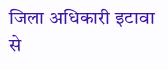जिला अधिकारी इटावा से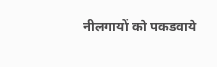नीलगायों को पकडवाये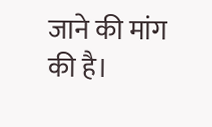जाने की मांग की है।